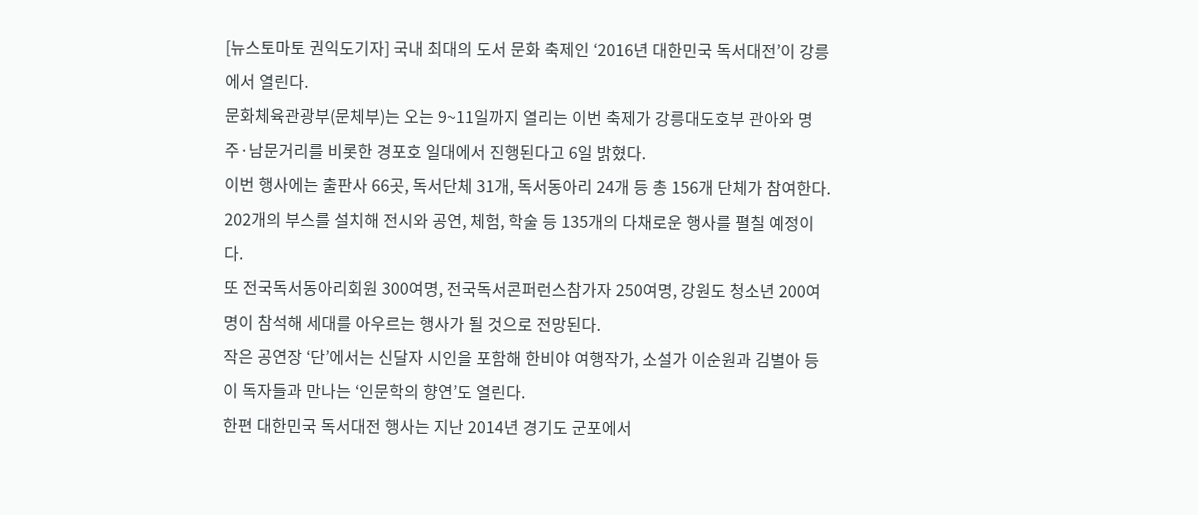[뉴스토마토 권익도기자] 국내 최대의 도서 문화 축제인 ‘2016년 대한민국 독서대전’이 강릉에서 열린다.
문화체육관광부(문체부)는 오는 9~11일까지 열리는 이번 축제가 강릉대도호부 관아와 명주·남문거리를 비롯한 경포호 일대에서 진행된다고 6일 밝혔다.
이번 행사에는 출판사 66곳, 독서단체 31개, 독서동아리 24개 등 총 156개 단체가 참여한다. 202개의 부스를 설치해 전시와 공연, 체험, 학술 등 135개의 다채로운 행사를 펼칠 예정이다.
또 전국독서동아리회원 300여명, 전국독서콘퍼런스참가자 250여명, 강원도 청소년 200여 명이 참석해 세대를 아우르는 행사가 될 것으로 전망된다.
작은 공연장 ‘단’에서는 신달자 시인을 포함해 한비야 여행작가, 소설가 이순원과 김별아 등이 독자들과 만나는 ‘인문학의 향연’도 열린다.
한편 대한민국 독서대전 행사는 지난 2014년 경기도 군포에서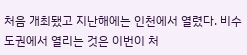처음 개최됐고 지난해에는 인천에서 열렸다. 비수도권에서 열리는 것은 이번이 처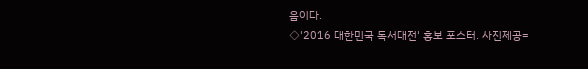음이다.
◇'2016 대한민국 독서대전' 홍보 포스터. 사진제공=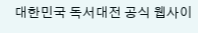대한민국 독서대전 공식 웹사이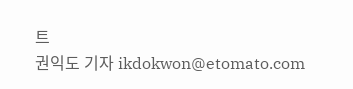트
권익도 기자 ikdokwon@etomato.com